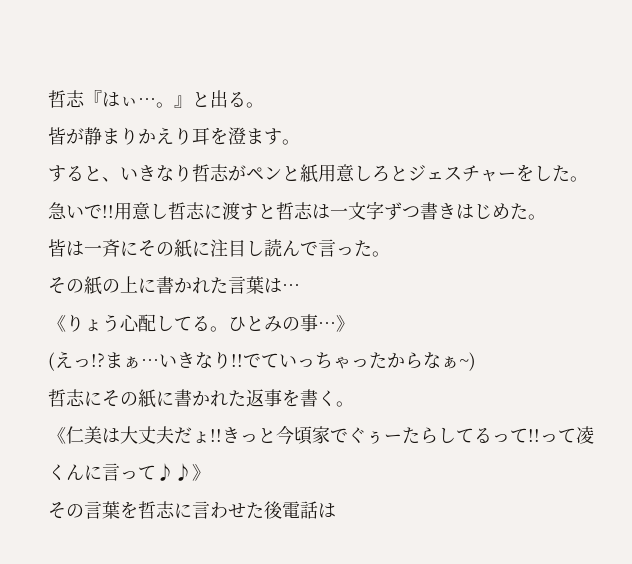哲志『はぃ…。』と出る。
皆が静まりかえり耳を澄ます。
すると、いきなり哲志がペンと紙用意しろとジェスチャーをした。
急いで!!用意し哲志に渡すと哲志は一文字ずつ書きはじめた。
皆は一斉にその紙に注目し読んで言った。
その紙の上に書かれた言葉は…
《りょう心配してる。ひとみの事…》
(えっ!?まぁ…いきなり!!でていっちゃったからなぁ~)
哲志にその紙に書かれた返事を書く。
《仁美は大丈夫だょ!!きっと今頃家でぐぅーたらしてるって!!って凌くんに言って♪♪》
その言葉を哲志に言わせた後電話は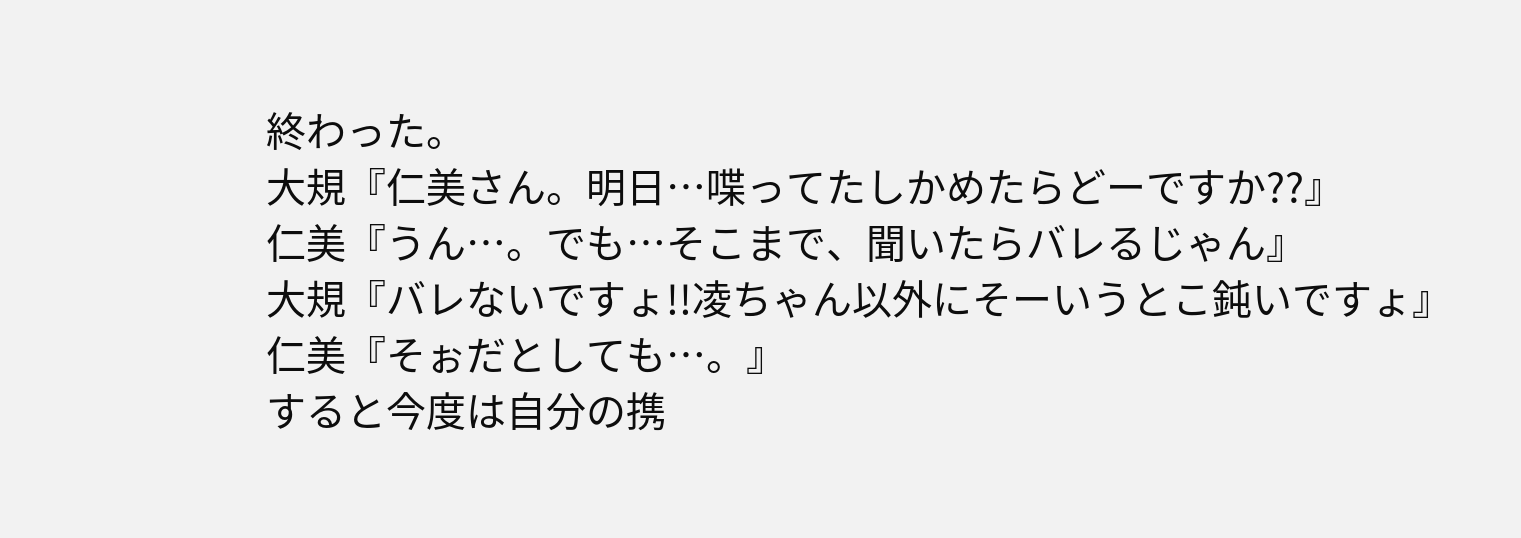終わった。
大規『仁美さん。明日…喋ってたしかめたらどーですか??』
仁美『うん…。でも…そこまで、聞いたらバレるじゃん』
大規『バレないですょ!!凌ちゃん以外にそーいうとこ鈍いですょ』
仁美『そぉだとしても…。』
すると今度は自分の携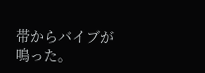帯からバイブが鳴った。